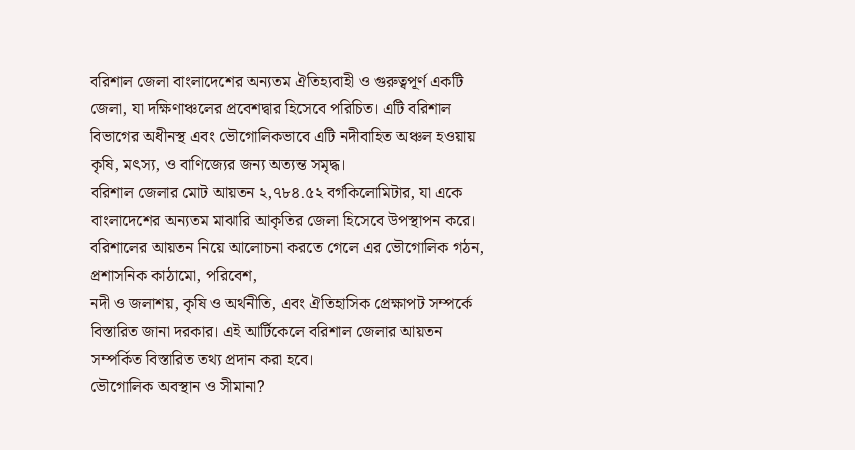বরিশাল জেলা বাংলাদেশের অন্যতম ঐতিহ্যবাহী ও গুরুত্বপূর্ণ একটি জেলা, যা দক্ষিণাঞ্চলের প্রবেশদ্বার হিসেবে পরিচিত। এটি বরিশাল বিভাগের অধীনস্থ এবং ভৌগোলিকভাবে এটি নদীবাহিত অঞ্চল হওয়ায় কৃষি, মৎস্য, ও বাণিজ্যের জন্য অত্যন্ত সমৃদ্ধ।
বরিশাল জেলার মোট আয়তন ২,৭৮৪.৫২ বর্গকিলোমিটার, যা একে বাংলাদেশের অন্যতম মাঝারি আকৃতির জেলা হিসেবে উপস্থাপন করে। বরিশালের আয়তন নিয়ে আলোচনা করতে গেলে এর ভৌগোলিক গঠন, প্রশাসনিক কাঠামো, পরিবেশ,
নদী ও জলাশয়, কৃষি ও অর্থনীতি, এবং ঐতিহাসিক প্রেক্ষাপট সম্পর্কে বিস্তারিত জানা দরকার। এই আর্টিকেলে বরিশাল জেলার আয়তন সম্পর্কিত বিস্তারিত তথ্য প্রদান করা হবে।
ভৌগোলিক অবস্থান ও সীমানা?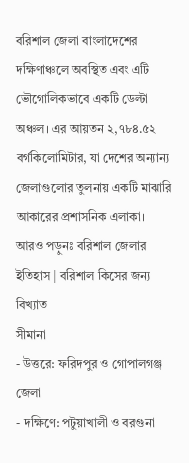বরিশাল জেলা বাংলাদেশের দক্ষিণাঞ্চলে অবস্থিত এবং এটি ভৌগোলিকভাবে একটি ডেল্টা অঞ্চল। এর আয়তন ২,৭৮৪.৫২ বর্গকিলোমিটার, যা দেশের অন্যান্য জেলাগুলোর তুলনায় একটি মাঝারি আকারের প্রশাসনিক এলাকা।
আরও পড়ুনঃ বরিশাল জেলার ইতিহাস | বরিশাল কিসের জন্য বিখ্যাত
সীমানা
- উত্তরে: ফরিদপুর ও গোপালগঞ্জ জেলা
- দক্ষিণে: পটুয়াখালী ও বরগুনা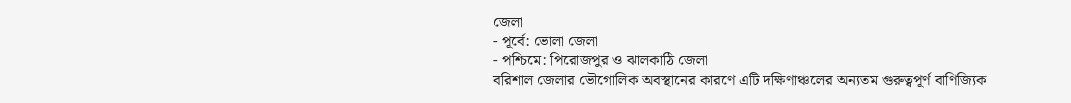জেলা
- পূর্বে: ভোলা জেলা
- পশ্চিমে: পিরোজপুর ও ঝালকাঠি জেলা
বরিশাল জেলার ভৌগোলিক অবস্থানের কারণে এটি দক্ষিণাঞ্চলের অন্যতম গুরুত্বপূর্ণ বাণিজ্যিক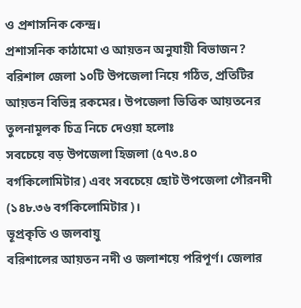ও প্রশাসনিক কেন্দ্র।
প্রশাসনিক কাঠামো ও আয়তন অনুযায়ী বিভাজন?
বরিশাল জেলা ১০টি উপজেলা নিয়ে গঠিত, প্রতিটির আয়তন বিভিন্ন রকমের। উপজেলা ভিত্তিক আয়তনের তুলনামূলক চিত্র নিচে দেওয়া হলোঃ
সবচেয়ে বড় উপজেলা হিজলা (৫৭৩.৪০ বর্গকিলোমিটার) এবং সবচেয়ে ছোট উপজেলা গৌরনদী (১৪৮.৩৬ বর্গকিলোমিটার)।
ভূপ্রকৃতি ও জলবায়ু
বরিশালের আয়তন নদী ও জলাশয়ে পরিপূর্ণ। জেলার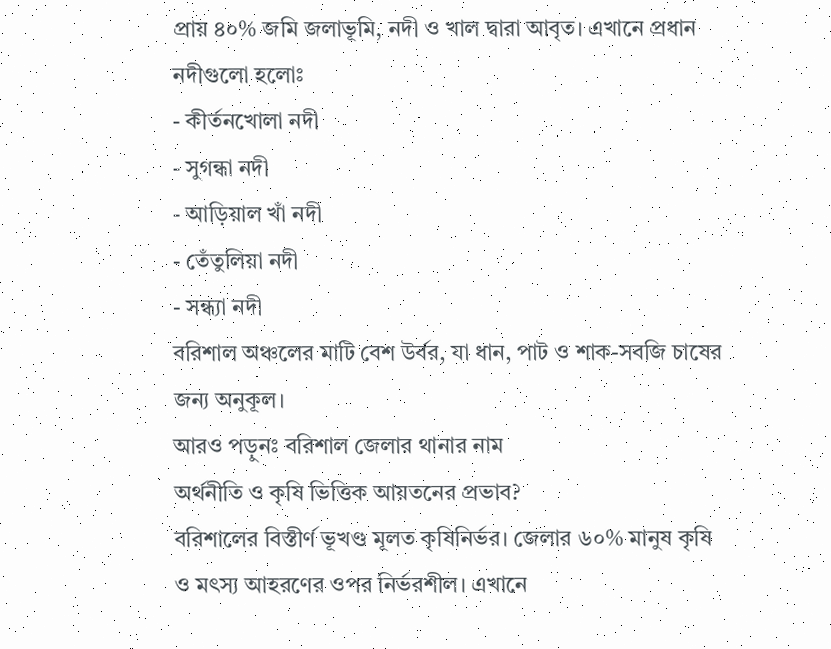প্রায় ৪০% জমি জলাভূমি, নদী ও খাল দ্বারা আবৃত। এখানে প্রধান নদীগুলো হলোঃ
- কীর্তনখোলা নদী
- সুগন্ধা নদী
- আড়িয়াল খাঁ নদী
- তেঁতুলিয়া নদী
- সন্ধ্যা নদী
বরিশাল অঞ্চলের মাটি বেশ উর্বর, যা ধান, পাট ও শাক-সবজি চাষের জন্য অনুকূল।
আরও পড়ুনঃ বরিশাল জেলার থানার নাম
অর্থনীতি ও কৃষি ভিত্তিক আয়তনের প্রভাব?
বরিশালের বিস্তীর্ণ ভূখণ্ড মূলত কৃষিনির্ভর। জেলার ৬০% মানুষ কৃষি ও মৎস্য আহরণের ওপর নির্ভরশীল। এখানে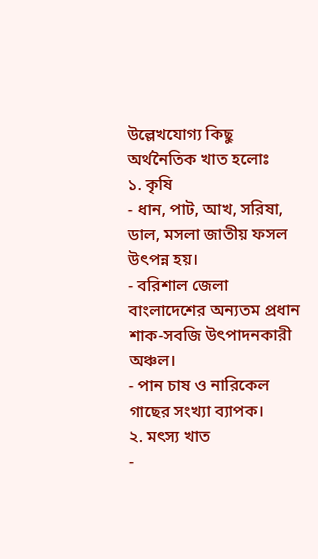উল্লেখযোগ্য কিছু অর্থনৈতিক খাত হলোঃ
১. কৃষি
- ধান, পাট, আখ, সরিষা, ডাল, মসলা জাতীয় ফসল উৎপন্ন হয়।
- বরিশাল জেলা বাংলাদেশের অন্যতম প্রধান শাক-সবজি উৎপাদনকারী অঞ্চল।
- পান চাষ ও নারিকেল গাছের সংখ্যা ব্যাপক।
২. মৎস্য খাত
-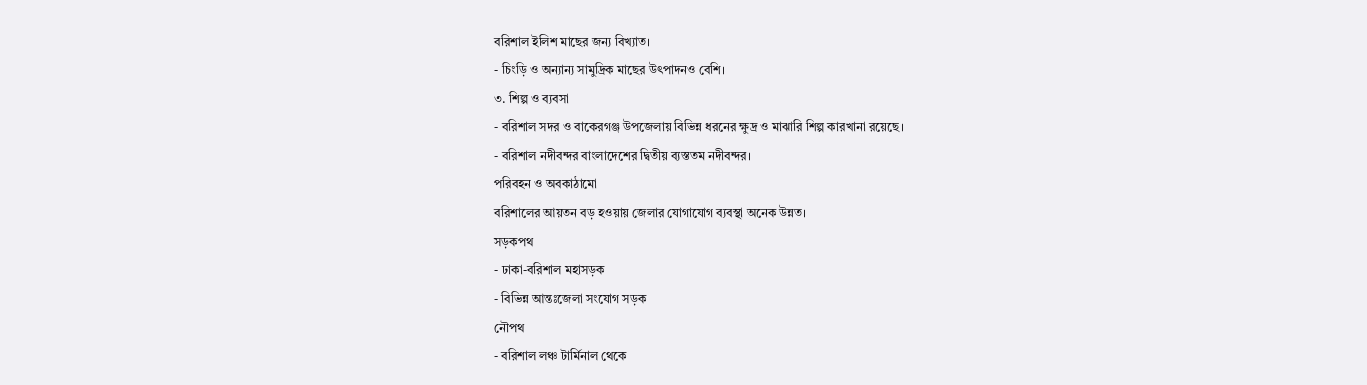বরিশাল ইলিশ মাছের জন্য বিখ্যাত।
- চিংড়ি ও অন্যান্য সামুদ্রিক মাছের উৎপাদনও বেশি।
৩. শিল্প ও ব্যবসা
- বরিশাল সদর ও বাকেরগঞ্জ উপজেলায় বিভিন্ন ধরনের ক্ষুদ্র ও মাঝারি শিল্প কারখানা রয়েছে।
- বরিশাল নদীবন্দর বাংলাদেশের দ্বিতীয় ব্যস্ততম নদীবন্দর।
পরিবহন ও অবকাঠামো
বরিশালের আয়তন বড় হওয়ায় জেলার যোগাযোগ ব্যবস্থা অনেক উন্নত।
সড়কপথ
- ঢাকা-বরিশাল মহাসড়ক
- বিভিন্ন আন্তঃজেলা সংযোগ সড়ক
নৌপথ
- বরিশাল লঞ্চ টার্মিনাল থেকে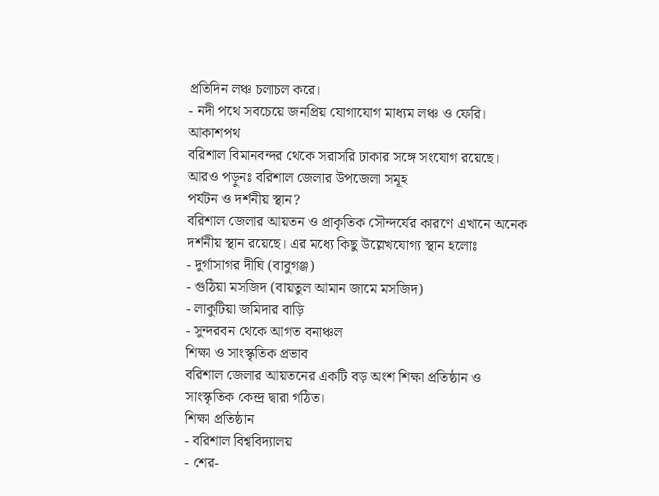প্রতিদিন লঞ্চ চলাচল করে।
- নদী পথে সবচেয়ে জনপ্রিয় যোগাযোগ মাধ্যম লঞ্চ ও ফেরি।
আকাশপথ
বরিশাল বিমানবন্দর থেকে সরাসরি ঢাকার সঙ্গে সংযোগ রয়েছে।
আরও পড়ুনঃ বরিশাল জেলার উপজেলা সমূহ
পর্যটন ও দর্শনীয় স্থান?
বরিশাল জেলার আয়তন ও প্রাকৃতিক সৌন্দর্যের কারণে এখানে অনেক দর্শনীয় স্থান রয়েছে। এর মধ্যে কিছু উল্লেখযোগ্য স্থান হলোঃ
- দুর্গাসাগর দীঘি (বাবুগঞ্জ)
- গুঠিয়া মসজিদ (বায়তুল আমান জামে মসজিদ)
- লাকুটিয়া জমিদার বাড়ি
- সুন্দরবন থেকে আগত বনাঞ্চল
শিক্ষা ও সাংস্কৃতিক প্রভাব
বরিশাল জেলার আয়তনের একটি বড় অংশ শিক্ষা প্রতিষ্ঠান ও সাংস্কৃতিক কেন্দ্র দ্বারা গঠিত।
শিক্ষা প্রতিষ্ঠান
- বরিশাল বিশ্ববিদ্যালয়
- শের-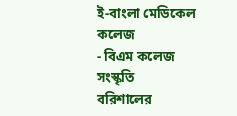ই-বাংলা মেডিকেল কলেজ
- বিএম কলেজ
সংস্কৃতি
বরিশালের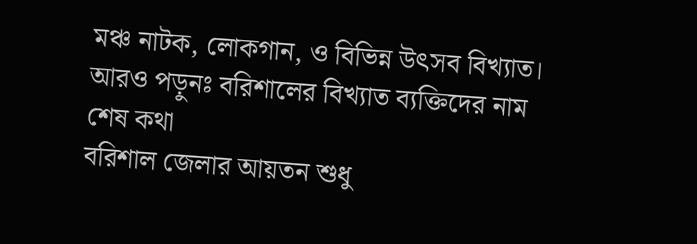মঞ্চ নাটক, লোকগান, ও বিভিন্ন উৎসব বিখ্যাত।
আরও পড়ুনঃ বরিশালের বিখ্যাত ব্যক্তিদের নাম
শেষ কথা
বরিশাল জেলার আয়তন শুধু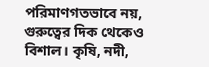পরিমাণগতভাবে নয়, গুরুত্বের দিক থেকেও বিশাল। কৃষি, নদী,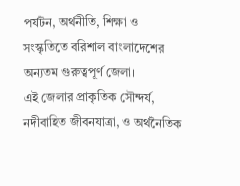পর্যটন, অর্থনীতি, শিক্ষা ও সংস্কৃতিতে বরিশাল বাংলাদেশের অন্যতম গুরুত্বপূর্ণ জেলা।
এই জেলার প্রাকৃতিক সৌন্দর্য, নদীবাহিত জীবনযাত্রা, ও অর্থনৈতিক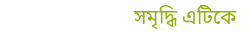সমৃদ্ধি এটিকে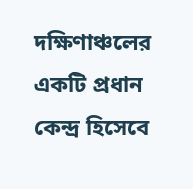দক্ষিণাঞ্চলের একটি প্রধান কেন্দ্র হিসেবে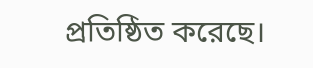প্রতিষ্ঠিত করেছে।